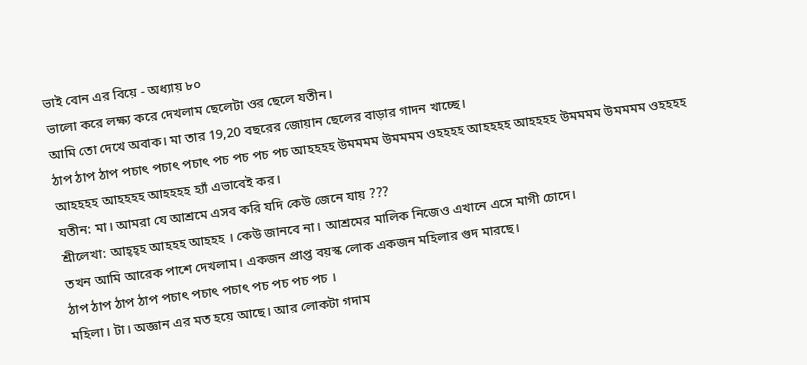ভাই বোন এর বিয়ে - অধ্যায় ৮০
ভালো করে লক্ষ্য করে দেখলাম ছেলেটা ওর ছেলে যতীন।
আমি তো দেখে অবাক। মা তার 19,20 বছরের জোয়ান ছেলের বাড়ার গাদন খাচ্ছে।
ঠাপ ঠাপ ঠাপ পচাৎ পচাৎ পচাৎ পচ পচ পচ পচ আহহহহ উমমমম উমমমম ওহহহহ আহহহহ আহহহহ উমমমম উমমমম ওহহহহ আহহহহ আহহহহ আহহহহ হ্যাঁ এভাবেই কর।
যতীন: মা। আমরা যে আশ্রমে এসব করি যদি কেউ জেনে যায় ???
শ্রীলেখা: আহ্হ্হ আহহহ আহহহ । কেউ জানবে না। আশ্রমের মালিক নিজেও এখানে এসে মাগী চোদে।
তখন আমি আরেক পাশে দেখলাম। একজন প্রাপ্ত বয়স্ক লোক একজন মহিলার গুদ মারছে।
ঠাপ ঠাপ ঠাপ ঠাপ পচাৎ পচাৎ পচাৎ পচ পচ পচ পচ ।
মহিলা। টা। অজ্ঞান এর মত হয়ে আছে। আর লোকটা গদাম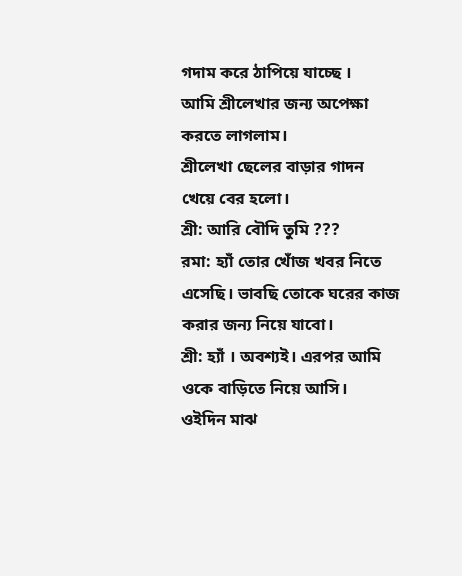গদাম করে ঠাপিয়ে যাচ্ছে ।
আমি শ্রীলেখার জন্য অপেক্ষা করতে লাগলাম।
শ্রীলেখা ছেলের বাড়ার গাদন খেয়ে বের হলো।
শ্রী: আরি বৌদি তুমি ???
রমা: হ্যাঁ তোর খোঁজ খবর নিতে এসেছি। ভাবছি তোকে ঘরের কাজ করার জন্য নিয়ে যাবো।
শ্রী: হ্যাঁ । অবশ্যই। এরপর আমি ওকে বাড়িতে নিয়ে আসি।
ওইদিন মাঝ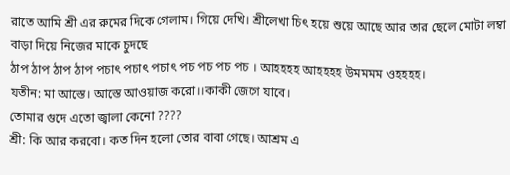রাতে আমি শ্রী এর রুমের দিকে গেলাম। গিয়ে দেখি। শ্রীলেখা চিৎ হয়ে শুয়ে আছে আর তার ছেলে মোটা লম্বা বাড়া দিয়ে নিজের মাকে চুদছে
ঠাপ ঠাপ ঠাপ ঠাপ পচাৎ পচাৎ পচাৎ পচ পচ পচ পচ । আহহহহ আহহহহ উমমমম ওহহহহ।
যতীন: মা আস্তে। আস্তে আওয়াজ করো।।কাকী জেগে যাবে।
তোমার গুদে এতো জ্বালা কেনো ????
শ্রী: কি আর করবো। কত দিন হলো তোর বাবা গেছে। আশ্রম এ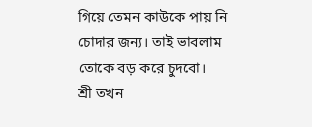গিয়ে তেমন কাউকে পায় নি চোদার জন্য। তাই ভাবলাম তোকে বড় করে চুদবো।
শ্রী তখন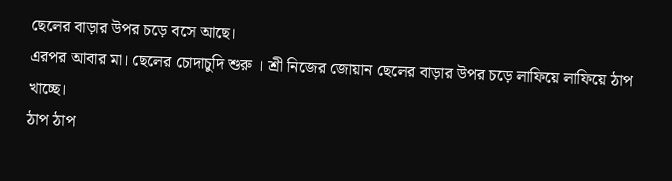ছেলের বাড়ার উপর চড়ে বসে আছে।
এরপর আবার মা। ছেলের চোদাচুদি শুরু । শ্রী নিজের জোয়ান ছেলের বাড়ার উপর চড়ে লাফিয়ে লাফিয়ে ঠাপ খাচ্ছে।
ঠাপ ঠাপ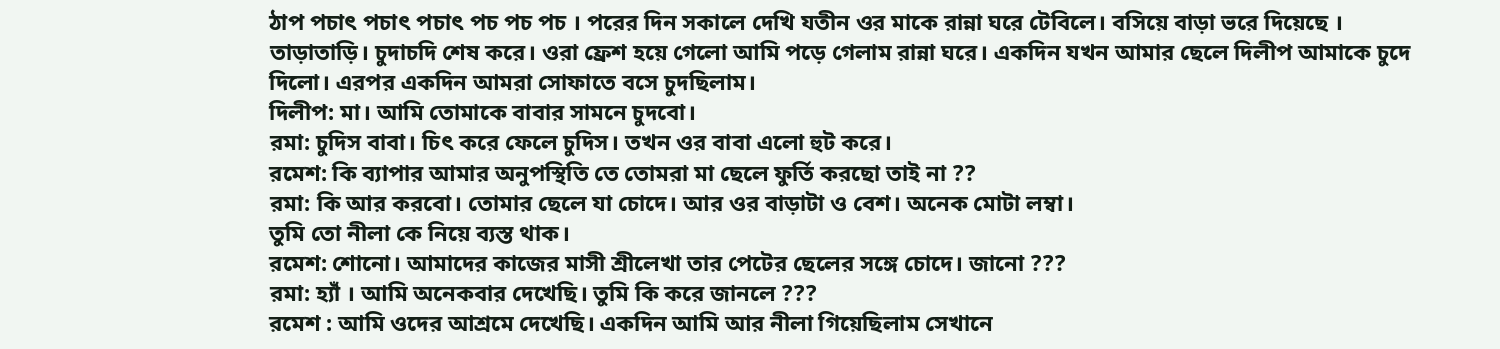ঠাপ পচাৎ পচাৎ পচাৎ পচ পচ পচ । পরের দিন সকালে দেখি যতীন ওর মাকে রান্না ঘরে টেবিলে। বসিয়ে বাড়া ভরে দিয়েছে ।
তাড়াতাড়ি। চুদাচদি শেষ করে। ওরা ফ্রেশ হয়ে গেলো আমি পড়ে গেলাম রান্না ঘরে। একদিন যখন আমার ছেলে দিলীপ আমাকে চুদে দিলো। এরপর একদিন আমরা সোফাতে বসে চুদছিলাম।
দিলীপ: মা। আমি তোমাকে বাবার সামনে চুদবো।
রমা: চুদিস বাবা। চিৎ করে ফেলে চুদিস। তখন ওর বাবা এলো হুট করে।
রমেশ: কি ব্যাপার আমার অনুপস্থিতি তে তোমরা মা ছেলে ফুর্তি করছো তাই না ??
রমা: কি আর করবো। তোমার ছেলে যা চোদে। আর ওর বাড়াটা ও বেশ। অনেক মোটা লম্বা।
তুমি তো নীলা কে নিয়ে ব্যস্ত থাক।
রমেশ: শোনো। আমাদের কাজের মাসী শ্রীলেখা তার পেটের ছেলের সঙ্গে চোদে। জানো ???
রমা: হ্যাঁ । আমি অনেকবার দেখেছি। তুমি কি করে জানলে ???
রমেশ : আমি ওদের আশ্রমে দেখেছি। একদিন আমি আর নীলা গিয়েছিলাম সেখানে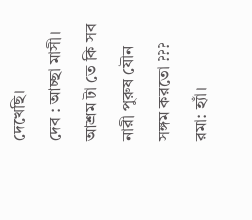দেখেছি।
দেব : আচ্ছা মাসী। আশ্রম টা তে কি সব নারী পুরুষ যৌন সঙ্গম করতো ???
রমা: হ্যাঁ।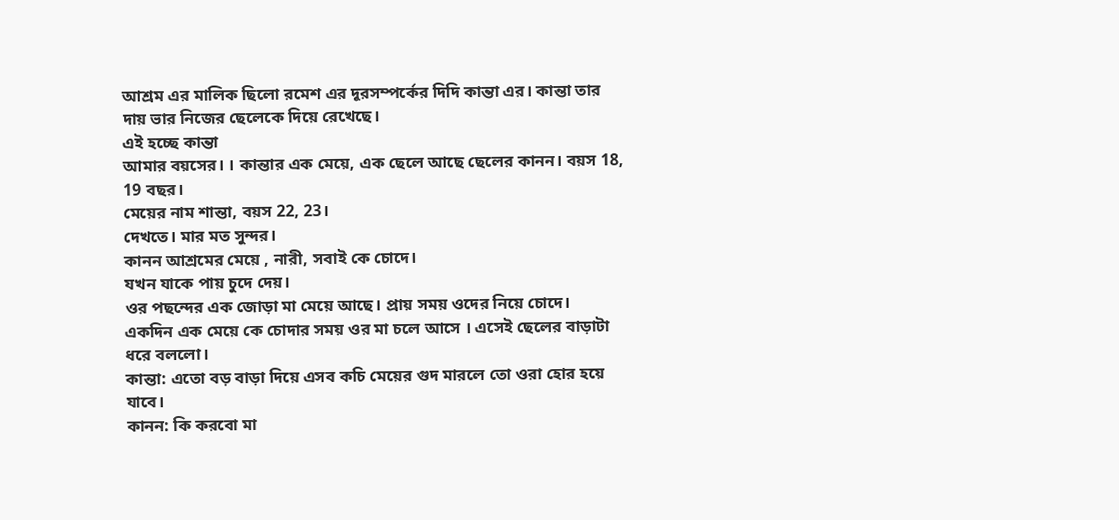আশ্রম এর মালিক ছিলো রমেশ এর দূরসম্পর্কের দিদি কান্তা এর। কান্তা তার দায় ভার নিজের ছেলেকে দিয়ে রেখেছে।
এই হচ্ছে কান্তা
আমার বয়সের। । কান্তার এক মেয়ে, এক ছেলে আছে ছেলের কানন। বয়স 18, 19 বছর।
মেয়ের নাম শান্তা, বয়স 22, 23।
দেখতে। মার মত সুন্দর।
কানন আশ্রমের মেয়ে , নারী, সবাই কে চোদে।
যখন যাকে পায় চুদে দেয়।
ওর পছন্দের এক জোড়া মা মেয়ে আছে। প্রায় সময় ওদের নিয়ে চোদে।
একদিন এক মেয়ে কে চোদার সময় ওর মা চলে আসে । এসেই ছেলের বাড়াটা ধরে বললো।
কান্তা: এতো বড় বাড়া দিয়ে এসব কচি মেয়ের গুদ মারলে তো ওরা হোর হয়ে যাবে।
কানন: কি করবো মা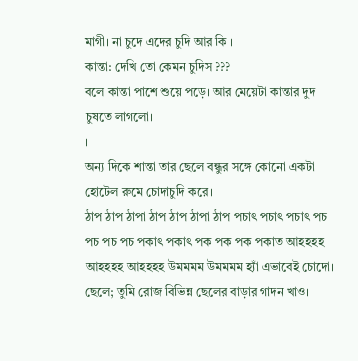মাগী। না চুদে এদের চুদি আর কি ।
কান্তা: দেখি তো কেমন চুদিস ???
বলে কান্তা পাশে শুয়ে পড়ে। আর মেয়েটা কান্তার দুদ চুষতে লাগলো।
।
অন্য দিকে শান্তা তার ছেলে বন্ধুর সঙ্গে কোনো একটা হোটেল রুমে চোদাচুদি করে।
ঠাপ ঠাপ ঠাপা ঠাপ ঠাপ ঠাপা ঠাপ পচাৎ পচাৎ পচাৎ পচ পচ পচ পচ পকাৎ পকাৎ পক পক পক পকাত আহহহহ আহহহহ আহহহহ উমমমম উমমমম হ্যাঁ এভাবেই চোদো।
ছেলে; তুমি রোজ বিভিন্ন ছেলের বাড়ার গাদন খাও।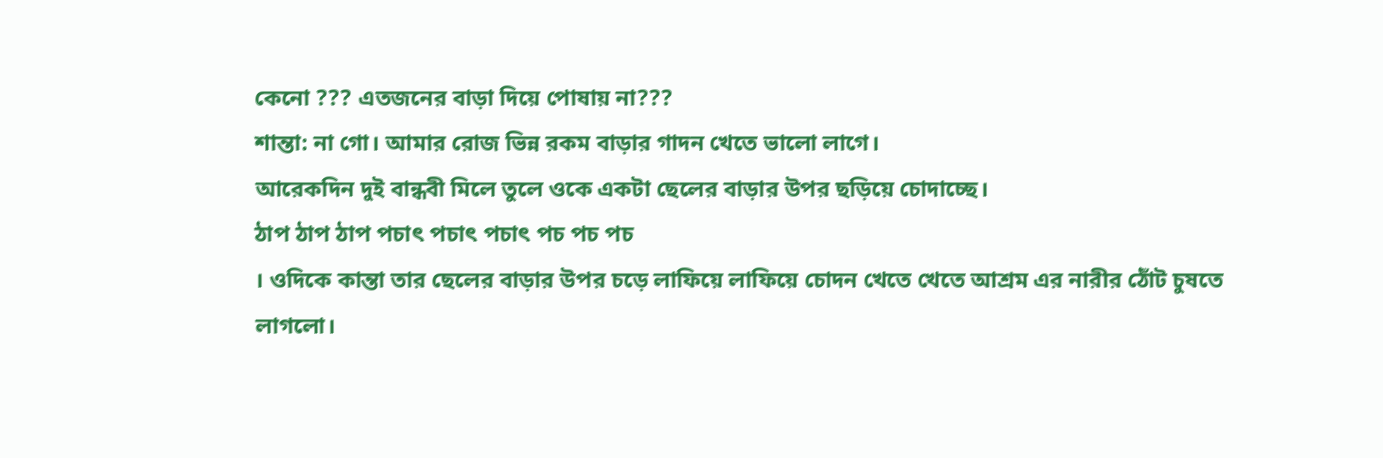কেনো ??? এতজনের বাড়া দিয়ে পোষায় না???
শান্তা: না গো। আমার রোজ ভিন্ন রকম বাড়ার গাদন খেতে ভালো লাগে।
আরেকদিন দুই বান্ধবী মিলে তুলে ওকে একটা ছেলের বাড়ার উপর ছড়িয়ে চোদাচ্ছে।
ঠাপ ঠাপ ঠাপ পচাৎ পচাৎ পচাৎ পচ পচ পচ
। ওদিকে কান্তা তার ছেলের বাড়ার উপর চড়ে লাফিয়ে লাফিয়ে চোদন খেতে খেতে আশ্রম এর নারীর ঠোঁট চুষতে লাগলো।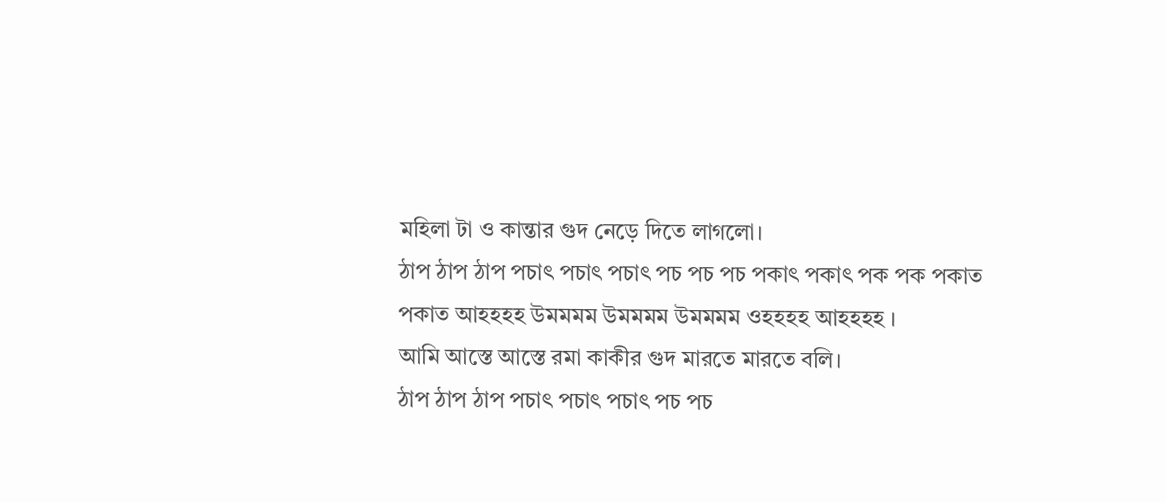মহিলা টা ও কান্তার গুদ নেড়ে দিতে লাগলো।
ঠাপ ঠাপ ঠাপ পচাৎ পচাৎ পচাৎ পচ পচ পচ পকাৎ পকাৎ পক পক পকাত পকাত আহহহহ উমমমম উমমমম উমমমম ওহহহহ আহহহহ ।
আমি আস্তে আস্তে রমা কাকীর গুদ মারতে মারতে বলি।
ঠাপ ঠাপ ঠাপ পচাৎ পচাৎ পচাৎ পচ পচ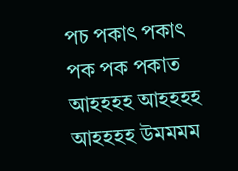পচ পকাৎ পকাৎ পক পক পকাত আহহহহ আহহহহ আহহহহ উমমমম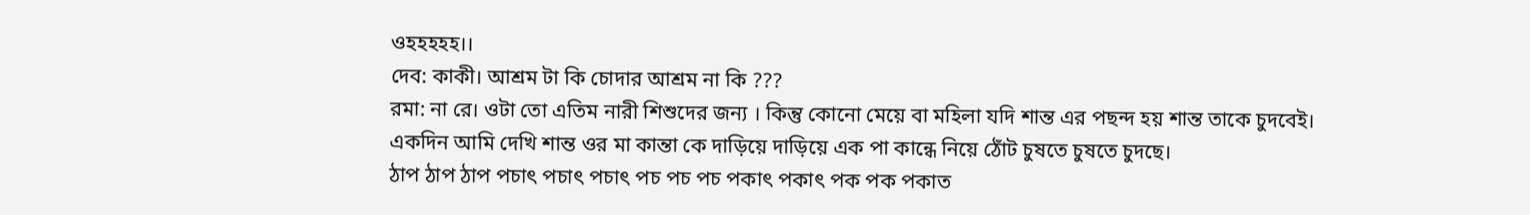ওহহহহহ।।
দেব: কাকী। আশ্রম টা কি চোদার আশ্রম না কি ???
রমা: না রে। ওটা তো এতিম নারী শিশুদের জন্য । কিন্তু কোনো মেয়ে বা মহিলা যদি শান্ত এর পছন্দ হয় শান্ত তাকে চুদবেই।
একদিন আমি দেখি শান্ত ওর মা কান্তা কে দাড়িয়ে দাড়িয়ে এক পা কান্ধে নিয়ে ঠোঁট চুষতে চুষতে চুদছে।
ঠাপ ঠাপ ঠাপ পচাৎ পচাৎ পচাৎ পচ পচ পচ পকাৎ পকাৎ পক পক পকাত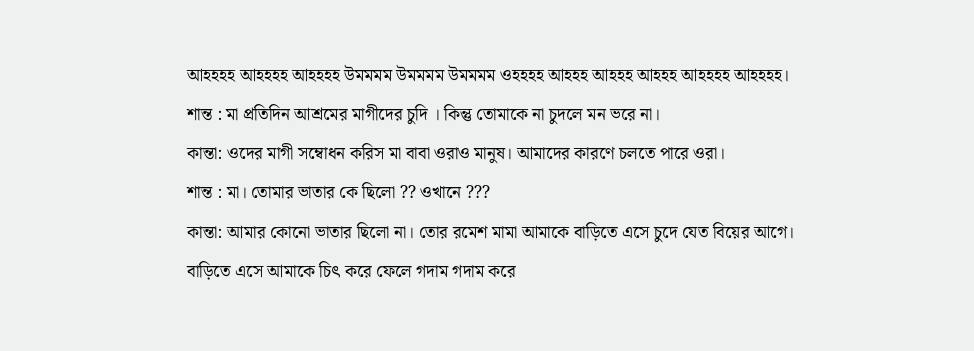আহহহহ আহহহহ আহহহহ উমমমম উমমমম উমমমম ওহহহহ আহহহ আহহহ আহহহ আহহহহ আহহহহ।
শান্ত : মা প্রতিদিন আশ্রমের মাগীদের চুদি । কিন্তু তোমাকে না চুদলে মন ভরে না।
কান্তা: ওদের মাগী সম্বোধন করিস মা বাবা ওরাও মানুষ। আমাদের কারণে চলতে পারে ওরা।
শান্ত : মা। তোমার ভাতার কে ছিলো ?? ওখানে ???
কান্তা: আমার কোনো ভাতার ছিলো না। তোর রমেশ মামা আমাকে বাড়িতে এসে চুদে যেত বিয়ের আগে।
বাড়িতে এসে আমাকে চিৎ করে ফেলে গদাম গদাম করে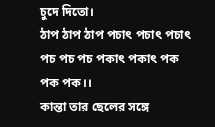চুদে দিতো।
ঠাপ ঠাপ ঠাপ পচাৎ পচাৎ পচাৎ পচ পচ পচ পকাৎ পকাৎ পক পক পক।।
কান্তা তার ছেলের সঙ্গে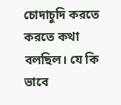চোদাচুদি করতে করতে কথা বলছিল। যে কি ভাবে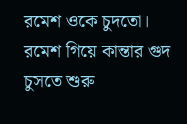রমেশ ওকে চুদতো।
রমেশ গিয়ে কান্তার গুদ চুসতে শুরু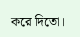করে দিতো।